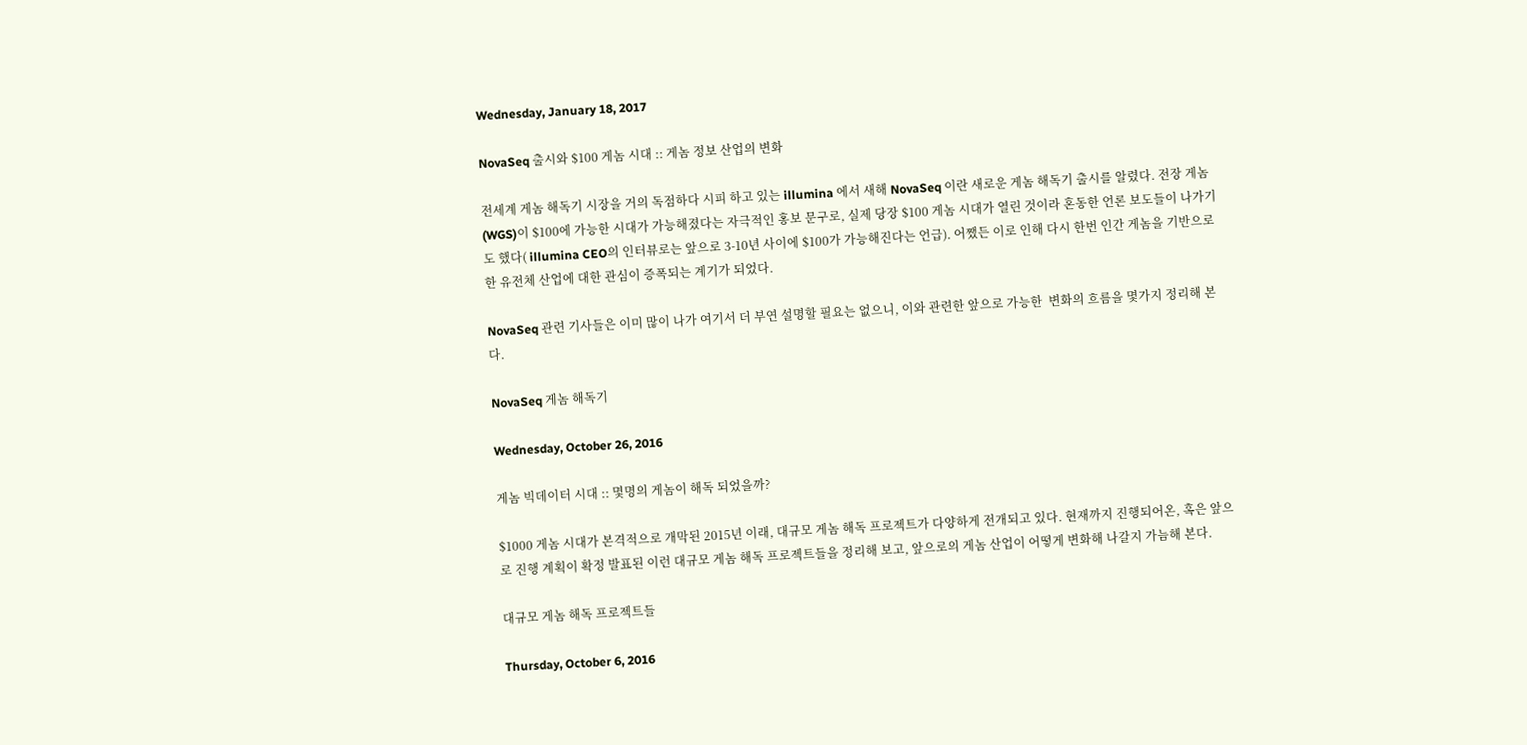Wednesday, January 18, 2017

NovaSeq 출시와 $100 게놈 시대 :: 게놈 정보 산업의 변화

전세계 게놈 해독기 시장을 거의 독점하다 시피 하고 있는 illumina 에서 새해 NovaSeq 이란 새로운 게놈 해독기 출시를 알렸다. 전장 게놈(WGS)이 $100에 가능한 시대가 가능해졌다는 자극적인 홍보 문구로, 실제 당장 $100 게놈 시대가 열린 것이라 혼동한 언론 보도들이 나가기도 했다( illumina CEO의 인터뷰로는 앞으로 3-10년 사이에 $100가 가능해진다는 언급). 어쨌든 이로 인해 다시 한번 인간 게놈을 기반으로 한 유전체 산업에 대한 관심이 증폭되는 계기가 되었다.

NovaSeq 관련 기사들은 이미 많이 나가 여기서 더 부연 설명할 필요는 없으니, 이와 관련한 앞으로 가능한  변화의 흐름을 몇가지 정리해 본다.

NovaSeq 게놈 해독기

Wednesday, October 26, 2016

게놈 빅데이터 시대 :: 몇명의 게놈이 해독 되었을까?

$1000 게놈 시대가 본격적으로 개막된 2015년 이래, 대규모 게놈 해독 프로젝트가 다양하게 전개되고 있다. 현재까지 진행되어온, 혹은 앞으로 진행 계획이 확정 발표된 이런 대규모 게놈 해독 프로젝트들을 정리해 보고, 앞으로의 게놈 산업이 어떻게 변화해 나갈지 가늠해 본다.

대규모 게놈 해독 프로젝트들

Thursday, October 6, 2016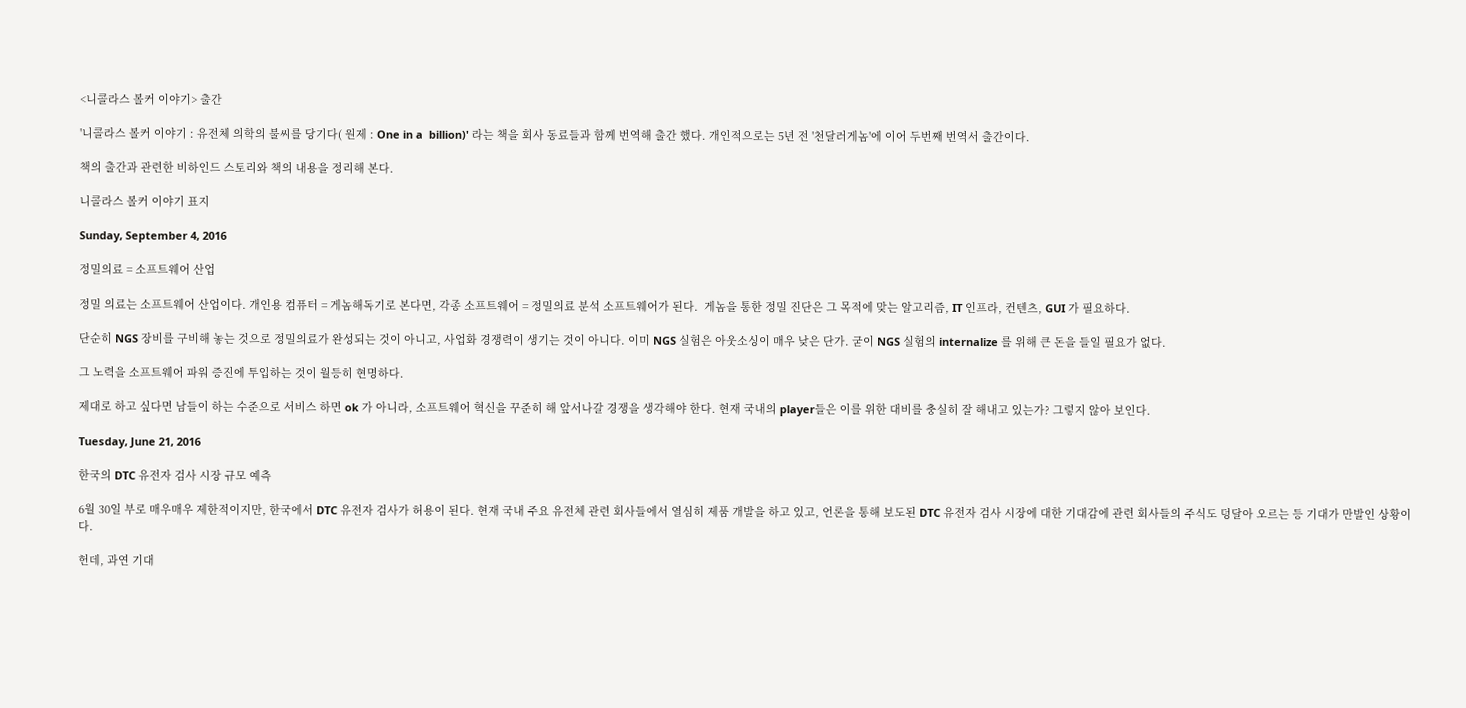<니콜라스 볼커 이야기> 출간

'니콜라스 볼커 이야기 : 유전체 의학의 불씨를 당기다( 원제 : One in a  billion)' 라는 책을 회사 동료들과 함께 번역해 출간 했다. 개인적으로는 5년 전 '천달러게놈'에 이어 두번째 번역서 출간이다.

책의 출간과 관련한 비하인드 스토리와 책의 내용을 정리해 본다.

니콜라스 볼커 이야기 표지

Sunday, September 4, 2016

정밀의료 = 소프트웨어 산업

정밀 의료는 소프트웨어 산업이다. 개인용 컴퓨터 = 게놈해독기로 본다면, 각종 소프트웨어 = 정밀의료 분석 소프트웨어가 된다.  게놈을 통한 정밀 진단은 그 목적에 맞는 알고리즘, IT 인프라, 컨텐츠, GUI 가 필요하다.

단순히 NGS 장비를 구비해 놓는 것으로 정밀의료가 완성되는 것이 아니고, 사업화 경쟁력이 생기는 것이 아니다. 이미 NGS 실험은 아웃소싱이 매우 낮은 단가. 굳이 NGS 실험의 internalize 를 위해 큰 돈을 들일 필요가 없다.

그 노력을 소프트웨어 파워 증진에 투입하는 것이 월등히 현명하다.

제대로 하고 싶다면 남들이 하는 수준으로 서비스 하면 ok 가 아니라, 소프트웨어 혁신을 꾸준히 해 앞서나갈 경쟁을 생각해야 한다. 현재 국내의 player들은 이를 위한 대비를 충실히 잘 해내고 있는가? 그렇지 않아 보인다.

Tuesday, June 21, 2016

한국의 DTC 유전자 검사 시장 규모 예측

6월 30일 부로 매우매우 제한적이지만, 한국에서 DTC 유전자 검사가 허용이 된다. 현재 국내 주요 유전체 관련 회사들에서 열심히 제품 개발을 하고 있고, 언론을 통해 보도된 DTC 유전자 검사 시장에 대한 기대감에 관련 회사들의 주식도 덩달아 오르는 등 기대가 만발인 상황이다.

헌데, 과연 기대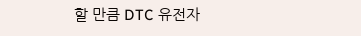할 만큼 DTC 유전자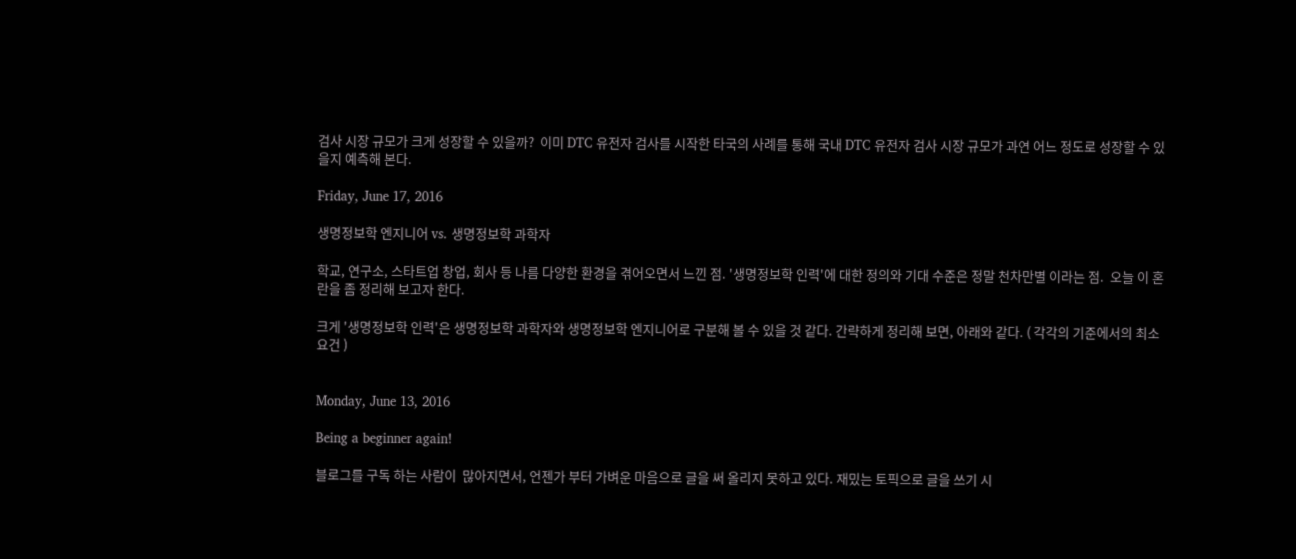검사 시장 규모가 크게 성장할 수 있을까?  이미 DTC 유전자 검사를 시작한 타국의 사례를 통해 국내 DTC 유전자 검사 시장 규모가 과연 어느 정도로 성장할 수 있을지 예측해 본다.

Friday, June 17, 2016

생명정보학 엔지니어 vs. 생명정보학 과학자

학교, 연구소, 스타트업 창업, 회사 등 나름 다양한 환경을 겪어오면서 느낀 점. '생명정보학 인력'에 대한 정의와 기대 수준은 정말 천차만별 이라는 점.  오늘 이 혼란을 좀 정리해 보고자 한다.

크게 '생명정보학 인력'은 생명정보학 과학자와 생명정보학 엔지니어로 구분해 볼 수 있을 것 같다. 간략하게 정리해 보면, 아래와 같다. ( 각각의 기준에서의 최소 요건 )


Monday, June 13, 2016

Being a beginner again!

블로그를 구독 하는 사람이  많아지면서, 언젠가 부터 가벼운 마음으로 글을 써 올리지 못하고 있다. 재밌는 토픽으로 글을 쓰기 시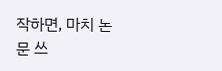작하면, 마치 논문 쓰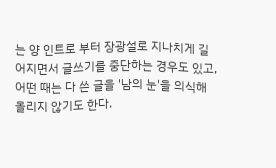는 양 인트로 부터 장광설로 지나치게 길어지면서 글쓰기를 중단하는 경우도 있고, 어떤 때는 다 쓴 글을 '남의 눈'을 의식해 올리지 않기도 한다.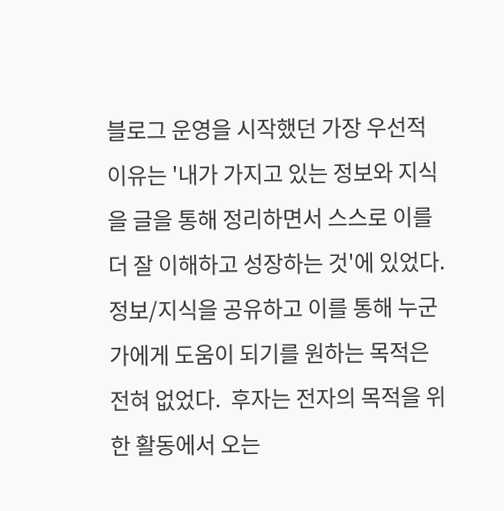블로그 운영을 시작했던 가장 우선적 이유는 '내가 가지고 있는 정보와 지식을 글을 통해 정리하면서 스스로 이를 더 잘 이해하고 성장하는 것'에 있었다. 정보/지식을 공유하고 이를 통해 누군가에게 도움이 되기를 원하는 목적은 전혀 없었다.  후자는 전자의 목적을 위한 활동에서 오는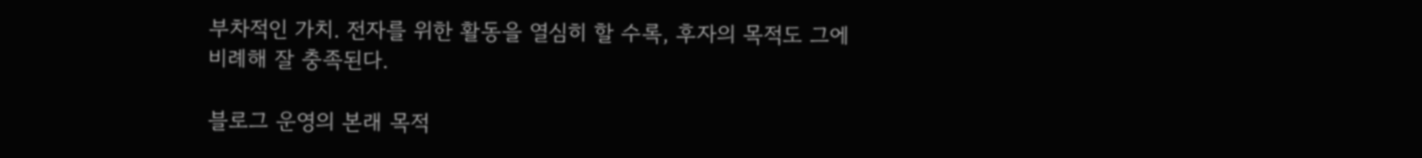부차적인 가치. 전자를 위한 활동을 열심히 할 수록, 후자의 목적도 그에 비례해 잘 충족된다.

블로그 운영의 본래 목적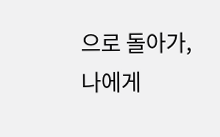으로 돌아가, 나에게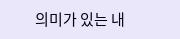의미가 있는 내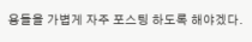용들을 가볍게 자주 포스팅 하도록 해야겠다.